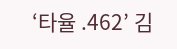‘타율 .462’ 김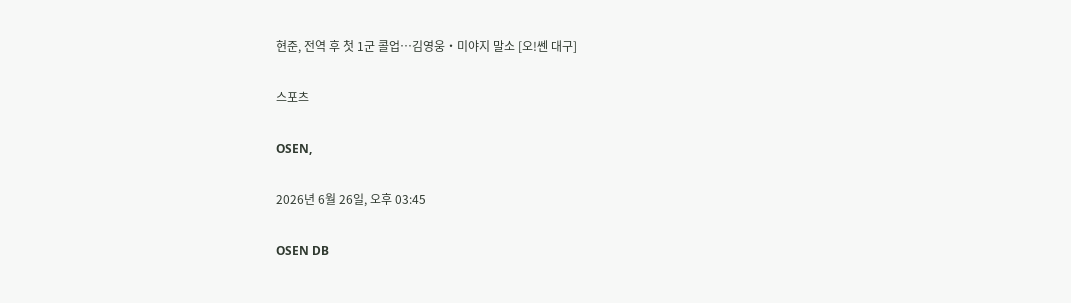현준, 전역 후 첫 1군 콜업…김영웅・미야지 말소 [오!쎈 대구]

스포츠

OSEN,

2026년 6월 26일, 오후 03:45

OSEN DB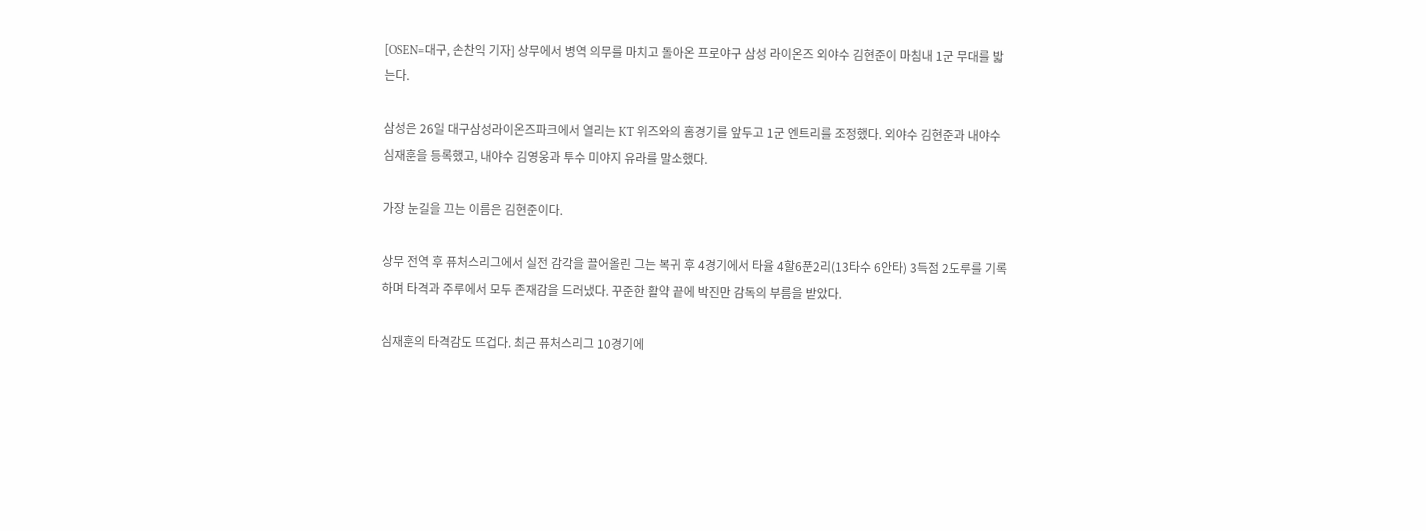[OSEN=대구, 손찬익 기자] 상무에서 병역 의무를 마치고 돌아온 프로야구 삼성 라이온즈 외야수 김현준이 마침내 1군 무대를 밟는다.

삼성은 26일 대구삼성라이온즈파크에서 열리는 KT 위즈와의 홈경기를 앞두고 1군 엔트리를 조정했다. 외야수 김현준과 내야수 심재훈을 등록했고, 내야수 김영웅과 투수 미야지 유라를 말소했다.

가장 눈길을 끄는 이름은 김현준이다.

상무 전역 후 퓨처스리그에서 실전 감각을 끌어올린 그는 복귀 후 4경기에서 타율 4할6푼2리(13타수 6안타) 3득점 2도루를 기록하며 타격과 주루에서 모두 존재감을 드러냈다. 꾸준한 활약 끝에 박진만 감독의 부름을 받았다.

심재훈의 타격감도 뜨겁다. 최근 퓨처스리그 10경기에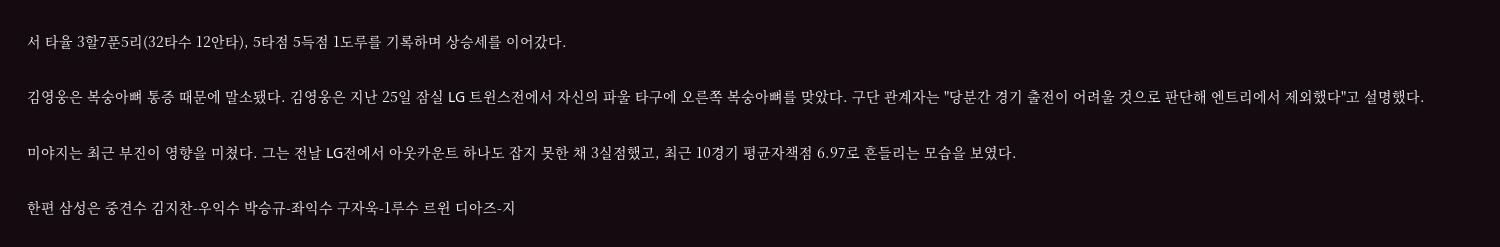서 타율 3할7푼5리(32타수 12안타), 5타점 5득점 1도루를 기록하며 상승세를 이어갔다.

김영웅은 복숭아뼈 통증 때문에 말소됐다. 김영웅은 지난 25일 잠실 LG 트윈스전에서 자신의 파울 타구에 오른쪽 복숭아뼈를 맞았다. 구단 관계자는 "당분간 경기 출전이 어려울 것으로 판단해 엔트리에서 제외했다"고 설명했다.

미야지는 최근 부진이 영향을 미쳤다. 그는 전날 LG전에서 아웃카운트 하나도 잡지 못한 채 3실점했고, 최근 10경기 평균자책점 6.97로 흔들리는 모습을 보였다.

한편 삼성은 중견수 김지찬-우익수 박승규-좌익수 구자욱-1루수 르윈 디아즈-지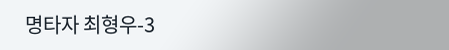명타자 최형우-3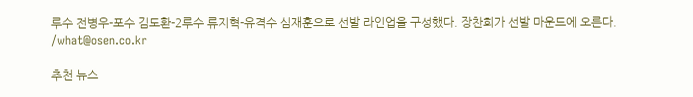루수 전병우-포수 김도환-2루수 류지혁-유격수 심재훈으로 선발 라인업을 구성했다. 장찬희가 선발 마운드에 오른다. /what@osen.co.kr

추천 뉴스